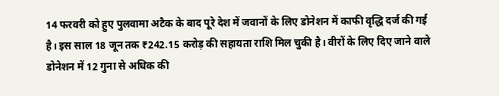14 फरवरी को हुए पुलवामा अटैक के बाद पूरे देश में जवानों के लिए डोनेशन में काफी वृद्धि दर्ज की गई है। इस साल 18 जून तक ₹242.15 करोड़ की सहायता राशि मिल चुकी है। वीरों के लिए दिए जाने वाले डोनेशन में 12 गुना से अधिक की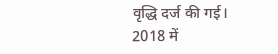वृद्धि दर्ज की गई।
2018 में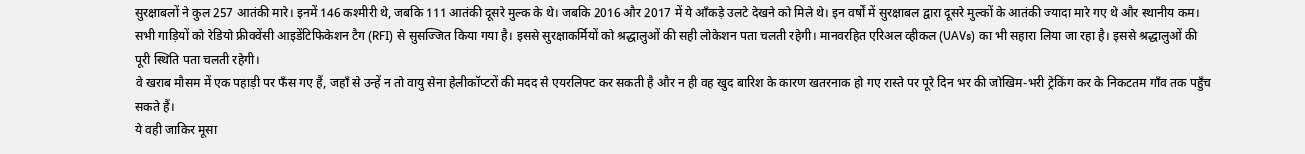सुरक्षाबलों ने कुल 257 आतंकी मारे। इनमें 146 कश्मीरी थे, जबकि 111 आतंकी दूसरे मुल्क के थे। जबकि 2016 और 2017 में ये आँकड़े उलटे देखने को मिले थे। इन वर्षों में सुरक्षाबल द्वारा दूसरे मुल्कों के आतंकी ज्यादा मारे गए थे और स्थानीय कम।
सभी गाड़ियों को रेडियो फ्रीक्वेंसी आइडेंटिफिकेशन टैग (RFI) से सुसज्जित किया गया है। इससे सुरक्षाकर्मियों को श्रद्धालुओं की सही लोकेशन पता चलती रहेगी। मानवरहित एरिअल व्हीकल (UAVs) का भी सहारा लिया जा रहा है। इससे श्रद्धालुओं की पूरी स्थिति पता चलती रहेगी।
वे खराब मौसम में एक पहाड़ी पर फँस गए हैं, जहाँ से उन्हें न तो वायु सेना हेलीकॉप्टरों की मदद से एयरलिफ्ट कर सकती है और न ही वह खुद बारिश के कारण खतरनाक हो गए रास्ते पर पूरे दिन भर की जोखिम-भरी ट्रेकिंग कर के निकटतम गाँव तक पहुँच सकते हैं।
ये वही जाकिर मूसा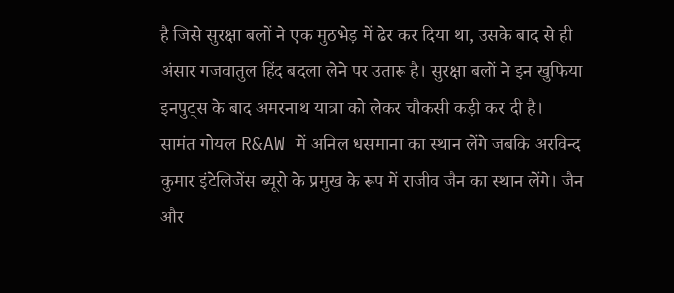है जिसे सुरक्षा बलों ने एक मुठभेड़ में ढेर कर दिया था, उसके बाद से ही अंसार गजवातुल हिंद बदला लेने पर उतारू है। सुरक्षा बलों ने इन खुफिया इनपुट्स के बाद अमरनाथ यात्रा को लेकर चौकसी कड़ी कर दी है।
सामंत गोयल R&AW में अनिल धसमाना का स्थान लेंगे जबकि अरविन्द कुमार इंटेलिजेंस ब्यूरो के प्रमुख के रूप में राजीव जैन का स्थान लेंगे। जैन और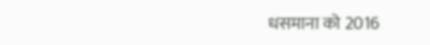धसमाना को 2016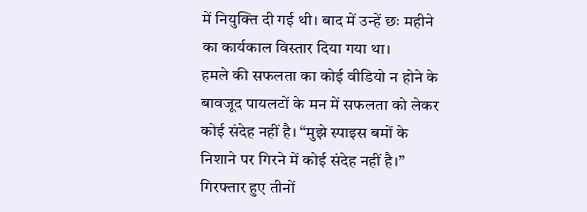में नियुक्ति दी गई थी। बाद में उन्हें छः महीने का कार्यकाल विस्तार दिया गया था।
हमले की सफलता का कोई वीडियो न होने के बावजूद पायलटों के मन में सफलता को लेकर कोई संदेह नहीं है। “मुझे स्पाइस बमों के निशाने पर गिरने में कोई संदेह नहीं है।”
गिरफ्तार हुए तीनों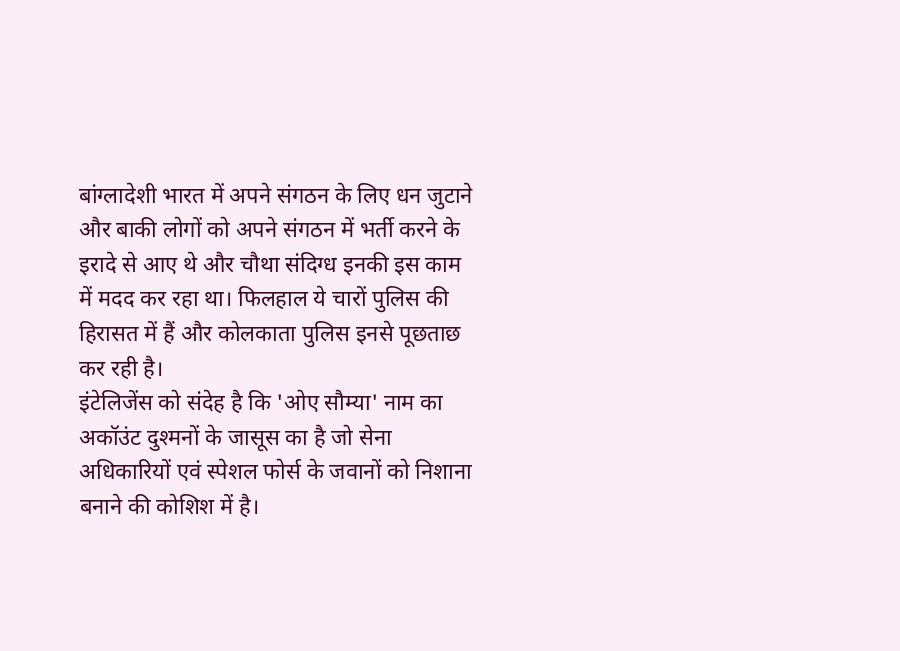बांग्लादेशी भारत में अपने संगठन के लिए धन जुटाने और बाकी लोगों को अपने संगठन में भर्ती करने के इरादे से आए थे और चौथा संदिग्ध इनकी इस काम में मदद कर रहा था। फिलहाल ये चारों पुलिस की हिरासत में हैं और कोलकाता पुलिस इनसे पूछताछ कर रही है।
इंटेलिजेंस को संदेह है कि 'ओए सौम्या' नाम का अकॉउंट दुश्मनों के जासूस का है जो सेना अधिकारियों एवं स्पेशल फोर्स के जवानों को निशाना बनाने की कोशिश में है।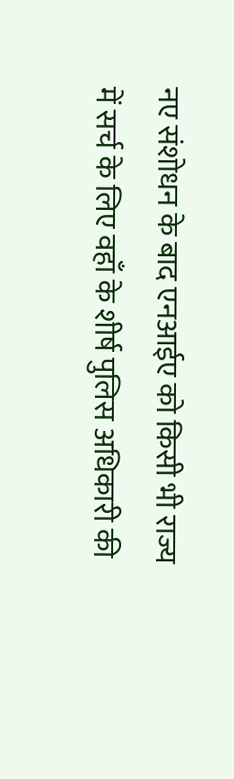नए संशोधन के बाद एनआईए को किसी भी राज्य में सर्च के लिए वहाँ के शीर्ष पुलिस अधिकारी की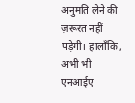अनुमति लेने की ज़रूरत नहीं पड़ेगी। हालाँकि, अभी भी एनआईए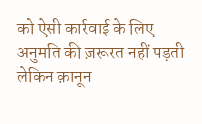को ऐसी कार्रवाई के लिए अनुमति की ज़रूरत नहीं पड़ती लेकिन क़ानून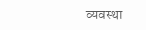व्यवस्था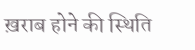ख़राब होने की स्थिति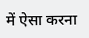में ऐसा करना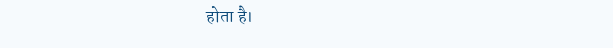होता है।